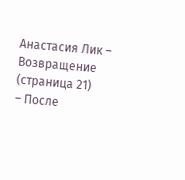Анастасия Лик – Возвращение (страница 21)
– После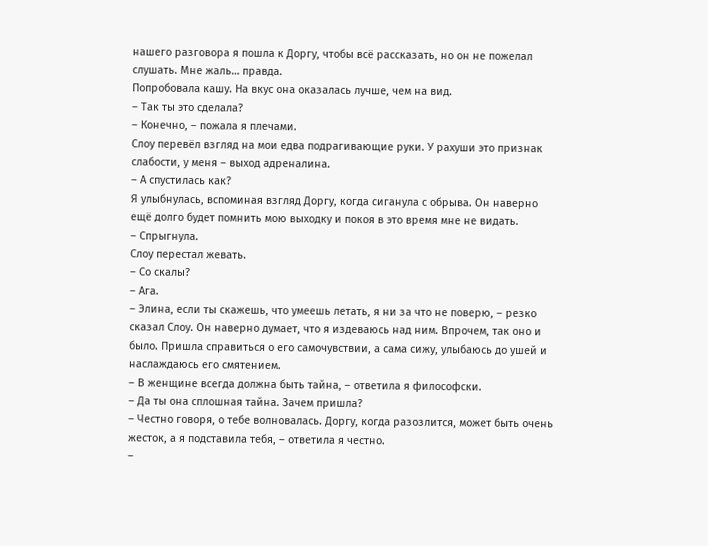нашего разговора я пошла к Доргу, чтобы всё рассказать, но он не пожелал слушать. Мне жаль… правда.
Попробовала кашу. На вкус она оказалась лучше, чем на вид.
– Так ты это сделала?
– Конечно, – пожала я плечами.
Слоу перевёл взгляд на мои едва подрагивающие руки. У рахуши это признак слабости, у меня – выход адреналина.
– А спустилась как?
Я улыбнулась, вспоминая взгляд Доргу, когда сиганула с обрыва. Он наверно ещё долго будет помнить мою выходку и покоя в это время мне не видать.
– Спрыгнула.
Слоу перестал жевать.
– Со скалы?
– Ага.
– Элина, если ты скажешь, что умеешь летать, я ни за что не поверю, – резко сказал Слоу. Он наверно думает, что я издеваюсь над ним. Впрочем, так оно и было. Пришла справиться о его самочувствии, а сама сижу, улыбаюсь до ушей и наслаждаюсь его смятением.
– В женщине всегда должна быть тайна, – ответила я философски.
– Да ты она сплошная тайна. Зачем пришла?
– Честно говоря, о тебе волновалась. Доргу, когда разозлится, может быть очень жесток, а я подставила тебя, – ответила я честно.
–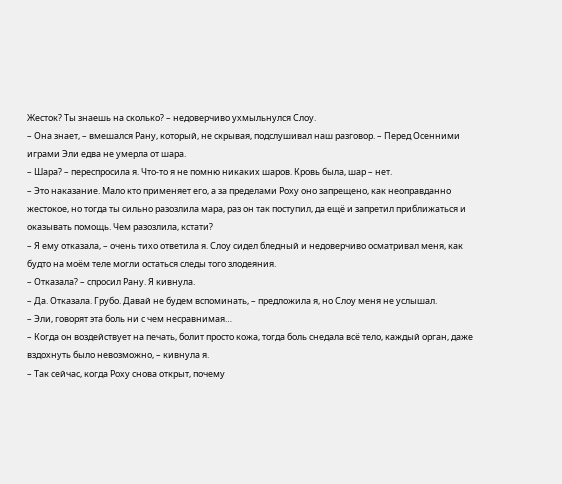Жесток? Ты знаешь на сколько? – недоверчиво ухмыльнулся Слоу.
– Она знает, – вмешался Рану, который, не скрывая, подслушивал наш разговор. – Перед Осенними играми Эли едва не умерла от шара.
– Шара? – переспросила я. Что-то я не помню никаких шаров. Кровь была, шар – нет.
– Это наказание. Мало кто применяет его, а за пределами Роху оно запрещено, как неоправданно жестокое, но тогда ты сильно разозлила мара, раз он так поступил, да ещё и запретил приближаться и оказывать помощь. Чем разозлила, кстати?
– Я ему отказала, – очень тихо ответила я. Слоу сидел бледный и недоверчиво осматривал меня, как будто на моём теле могли остаться следы того злодеяния.
– Отказала? – спросил Рану. Я кивнула.
– Да. Отказала. Грубо. Давай не будем вспоминать, – предложила я, но Слоу меня не услышал.
– Эли, говорят эта боль ни с чем несравнимая…
– Когда он воздействует на печать, болит просто кожа, тогда боль снедала всё тело, каждый орган, даже вздохнуть было невозможно, – кивнула я.
– Так сейчас, когда Роху снова открыт, почему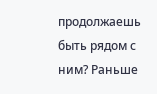продолжаешь быть рядом с ним? Раньше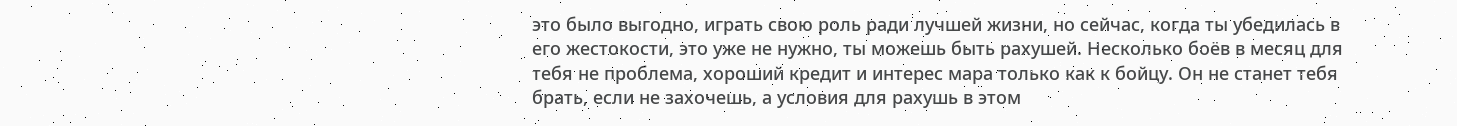это было выгодно, играть свою роль ради лучшей жизни, но сейчас, когда ты убедилась в его жестокости, это уже не нужно, ты можешь быть рахушей. Несколько боёв в месяц для тебя не проблема, хороший кредит и интерес мара только как к бойцу. Он не станет тебя брать, если не захочешь, а условия для рахушь в этом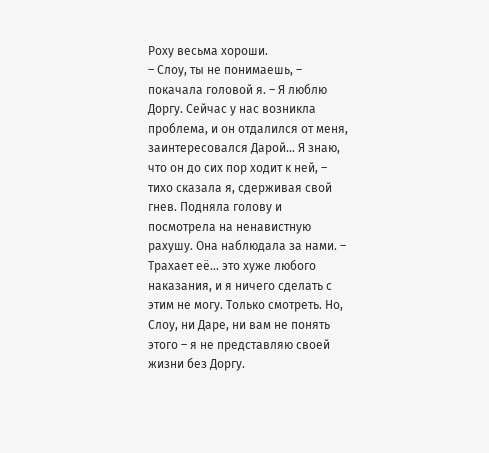Роху весьма хороши.
– Слоу, ты не понимаешь, – покачала головой я. – Я люблю Доргу. Сейчас у нас возникла проблема, и он отдалился от меня, заинтересовался Дарой… Я знаю, что он до сих пор ходит к ней, – тихо сказала я, сдерживая свой гнев. Подняла голову и посмотрела на ненавистную рахушу. Она наблюдала за нами. – Трахает её… это хуже любого наказания, и я ничего сделать с этим не могу. Только смотреть. Но, Слоу, ни Даре, ни вам не понять этого – я не представляю своей жизни без Доргу.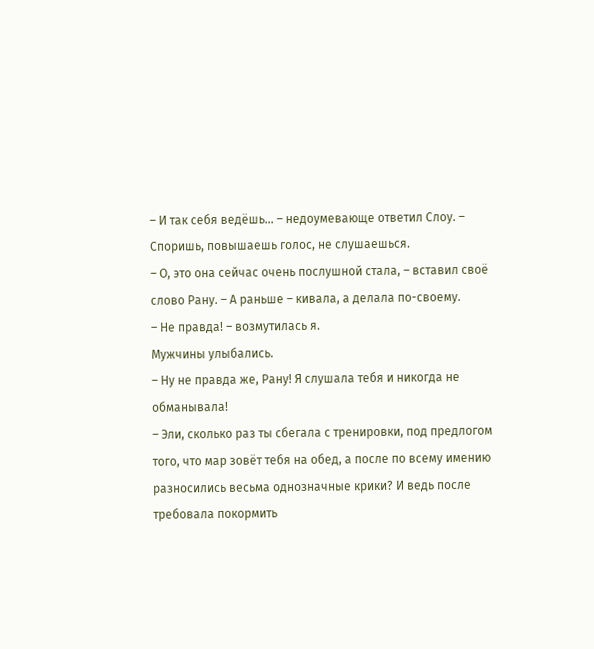– И так себя ведёшь… – недоумевающе ответил Слоу. – Споришь, повышаешь голос, не слушаешься.
– О, это она сейчас очень послушной стала, – вставил своё слово Рану. – А раньше – кивала, а делала по-своему.
– Не правда! – возмутилась я.
Мужчины улыбались.
– Ну не правда же, Рану! Я слушала тебя и никогда не обманывала!
– Эли, сколько раз ты сбегала с тренировки, под предлогом того, что мар зовёт тебя на обед, а после по всему имению разносились весьма однозначные крики? И ведь после требовала покормить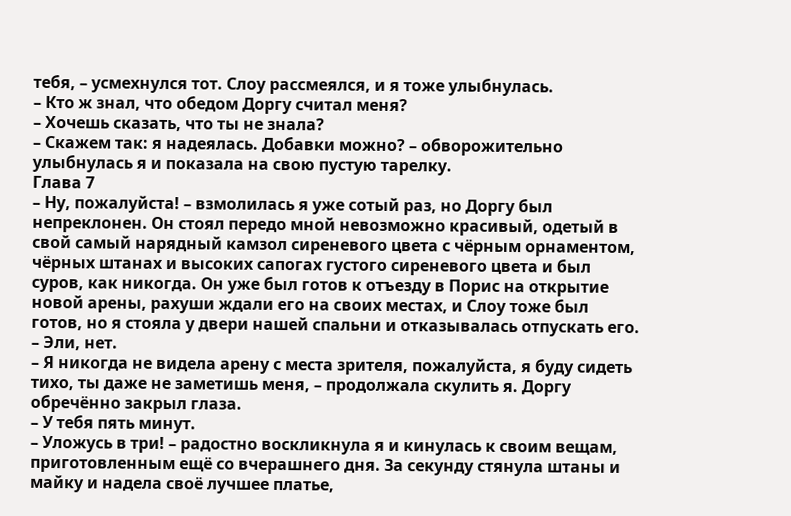тебя, – усмехнулся тот. Слоу рассмеялся, и я тоже улыбнулась.
– Кто ж знал, что обедом Доргу считал меня?
– Хочешь сказать, что ты не знала?
– Скажем так: я надеялась. Добавки можно? – обворожительно улыбнулась я и показала на свою пустую тарелку.
Глава 7
– Ну, пожалуйста! – взмолилась я уже сотый раз, но Доргу был непреклонен. Он стоял передо мной невозможно красивый, одетый в свой самый нарядный камзол сиреневого цвета с чёрным орнаментом, чёрных штанах и высоких сапогах густого сиреневого цвета и был суров, как никогда. Он уже был готов к отъезду в Порис на открытие новой арены, рахуши ждали его на своих местах, и Слоу тоже был готов, но я стояла у двери нашей спальни и отказывалась отпускать его.
– Эли, нет.
– Я никогда не видела арену с места зрителя, пожалуйста, я буду сидеть тихо, ты даже не заметишь меня, – продолжала скулить я. Доргу обречённо закрыл глаза.
– У тебя пять минут.
– Уложусь в три! – радостно воскликнула я и кинулась к своим вещам, приготовленным ещё со вчерашнего дня. За секунду стянула штаны и майку и надела своё лучшее платье,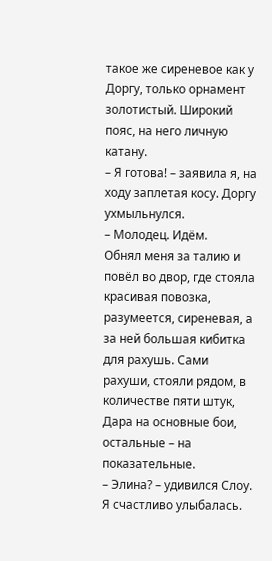такое же сиреневое как у Доргу, только орнамент золотистый. Широкий пояс, на него личную катану.
– Я готова! – заявила я, на ходу заплетая косу. Доргу ухмыльнулся.
– Молодец. Идём.
Обнял меня за талию и повёл во двор, где стояла красивая повозка, разумеется, сиреневая, а за ней большая кибитка для рахушь. Сами рахуши, стояли рядом, в количестве пяти штук, Дара на основные бои, остальные – на показательные.
– Элина? – удивился Слоу. Я счастливо улыбалась.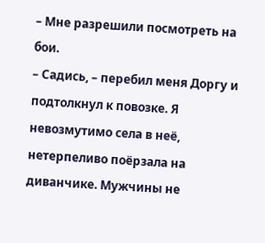– Мне разрешили посмотреть на бои.
– Садись, – перебил меня Доргу и подтолкнул к повозке. Я невозмутимо села в неё, нетерпеливо поёрзала на диванчике. Мужчины не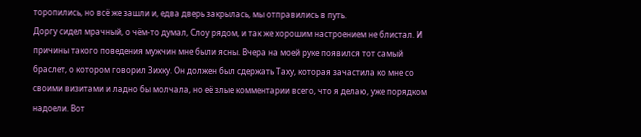торопились, но всё же зашли и, едва дверь закрылась, мы отправились в путь.
Доргу сидел мрачный, о чём-то думал, Слоу рядом, и так же хорошим настроением не блистал. И причины такого поведения мужчин мне были ясны. Вчера на моей руке появился тот самый браслет, о котором говорил Зихку. Он должен был сдержать Таху, которая зачастила ко мне со своими визитами и ладно бы молчала, но её злые комментарии всего, что я делаю, уже порядком надоели. Вот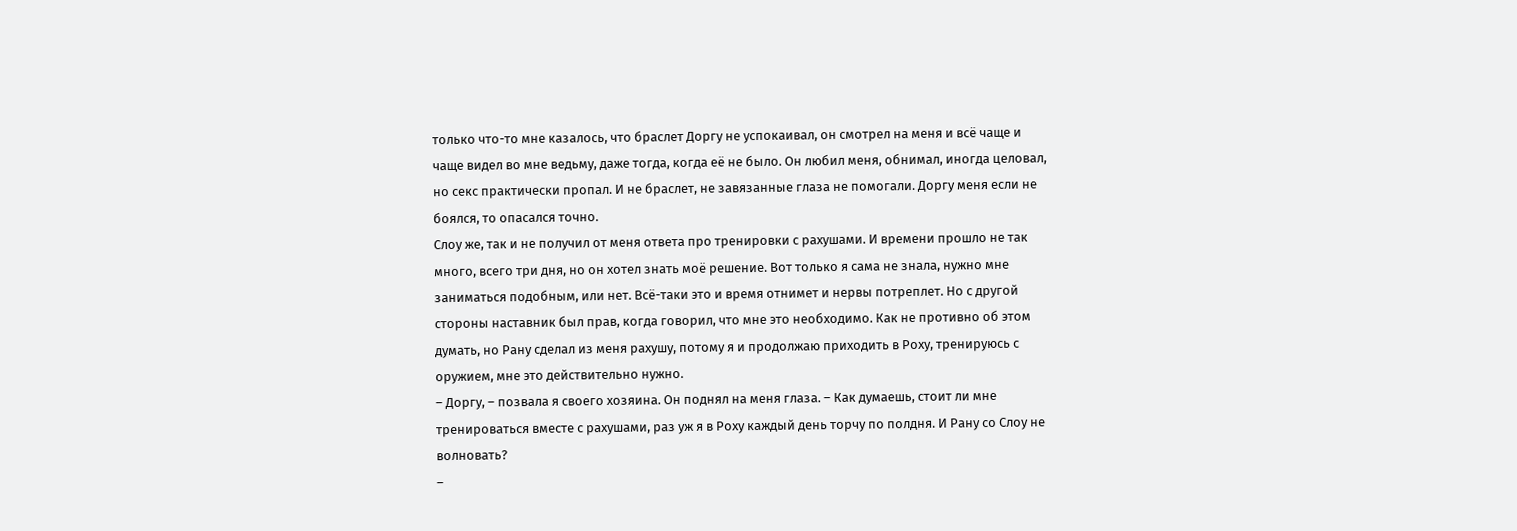только что-то мне казалось, что браслет Доргу не успокаивал, он смотрел на меня и всё чаще и чаще видел во мне ведьму, даже тогда, когда её не было. Он любил меня, обнимал, иногда целовал, но секс практически пропал. И не браслет, не завязанные глаза не помогали. Доргу меня если не боялся, то опасался точно.
Слоу же, так и не получил от меня ответа про тренировки с рахушами. И времени прошло не так много, всего три дня, но он хотел знать моё решение. Вот только я сама не знала, нужно мне заниматься подобным, или нет. Всё-таки это и время отнимет и нервы потреплет. Но с другой стороны наставник был прав, когда говорил, что мне это необходимо. Как не противно об этом думать, но Рану сделал из меня рахушу, потому я и продолжаю приходить в Роху, тренируюсь с оружием, мне это действительно нужно.
– Доргу, – позвала я своего хозяина. Он поднял на меня глаза. – Как думаешь, стоит ли мне тренироваться вместе с рахушами, раз уж я в Роху каждый день торчу по полдня. И Рану со Слоу не волновать?
–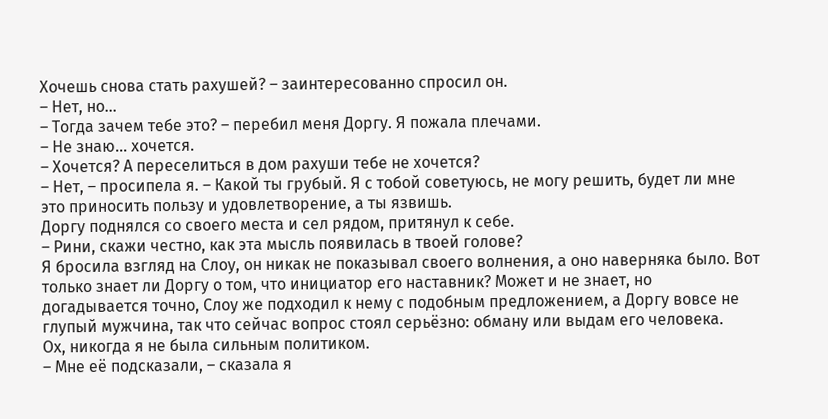Хочешь снова стать рахушей? – заинтересованно спросил он.
– Нет, но…
– Тогда зачем тебе это? – перебил меня Доргу. Я пожала плечами.
– Не знаю… хочется.
– Хочется? А переселиться в дом рахуши тебе не хочется?
– Нет, – просипела я. – Какой ты грубый. Я с тобой советуюсь, не могу решить, будет ли мне это приносить пользу и удовлетворение, а ты язвишь.
Доргу поднялся со своего места и сел рядом, притянул к себе.
– Рини, скажи честно, как эта мысль появилась в твоей голове?
Я бросила взгляд на Слоу, он никак не показывал своего волнения, а оно наверняка было. Вот только знает ли Доргу о том, что инициатор его наставник? Может и не знает, но догадывается точно, Слоу же подходил к нему с подобным предложением, а Доргу вовсе не глупый мужчина, так что сейчас вопрос стоял серьёзно: обману или выдам его человека.
Ох, никогда я не была сильным политиком.
– Мне её подсказали, – сказала я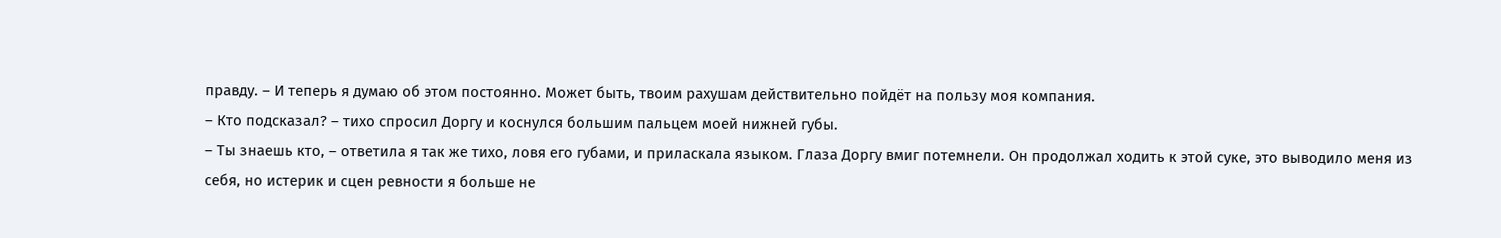правду. – И теперь я думаю об этом постоянно. Может быть, твоим рахушам действительно пойдёт на пользу моя компания.
– Кто подсказал? – тихо спросил Доргу и коснулся большим пальцем моей нижней губы.
– Ты знаешь кто, – ответила я так же тихо, ловя его губами, и приласкала языком. Глаза Доргу вмиг потемнели. Он продолжал ходить к этой суке, это выводило меня из себя, но истерик и сцен ревности я больше не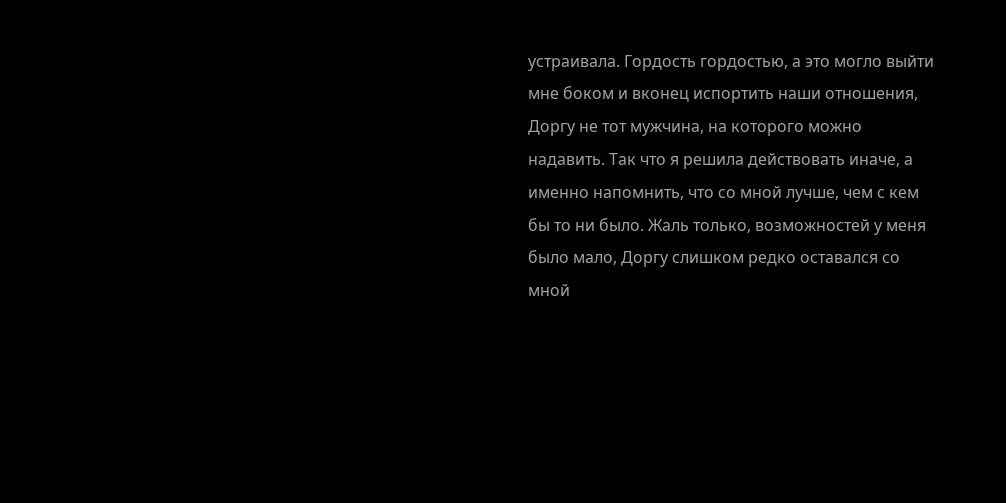устраивала. Гордость гордостью, а это могло выйти мне боком и вконец испортить наши отношения, Доргу не тот мужчина, на которого можно надавить. Так что я решила действовать иначе, а именно напомнить, что со мной лучше, чем с кем бы то ни было. Жаль только, возможностей у меня было мало, Доргу слишком редко оставался со мной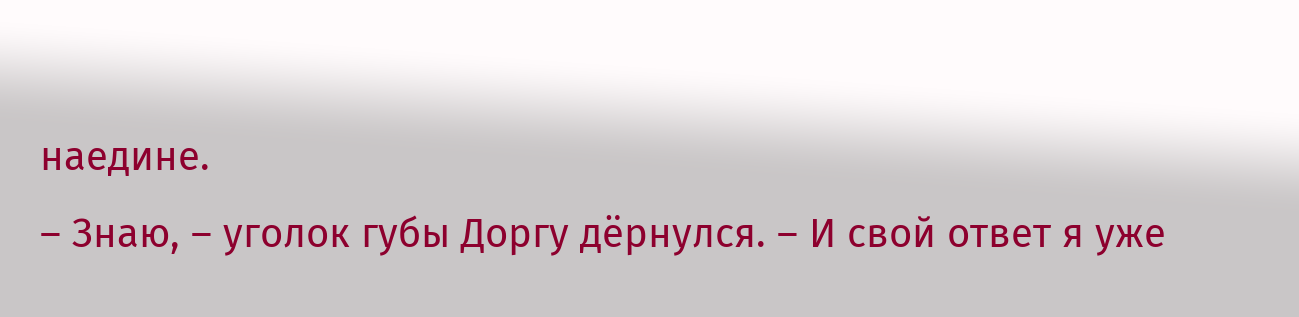наедине.
– Знаю, – уголок губы Доргу дёрнулся. – И свой ответ я уже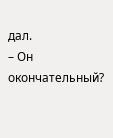дал.
– Он окончательный?